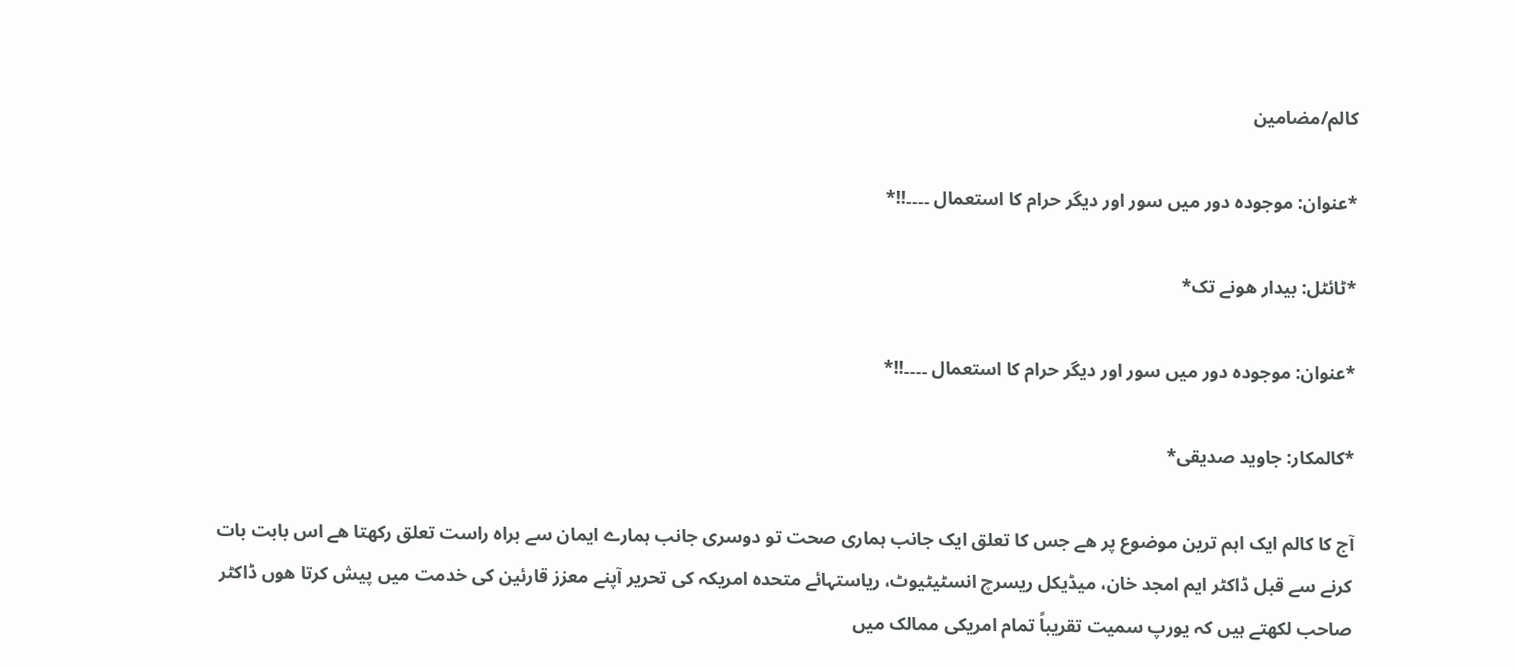کالم/مضامین

*عنوان: موجودہ دور میں سور اور دیگر حرام کا استعمال ۔۔۔۔!!*

*ٹائٹل: بیدار ھونے تک*

*عنوان: موجودہ دور میں سور اور دیگر حرام کا استعمال ۔۔۔۔!!*

*کالمکار: جاوید صدیقی*

آج کا کالم ایک اہم ترین موضوع پر ھے جس کا تعلق ایک جانب ہماری صحت تو دوسری جانب ہمارے ایمان سے براہ راست تعلق رکھتا ھے اس بابت بات کرنے سے قبل ڈاکٹر ایم امجد خان، میڈیکل ریسرچ انسٹیٹیوٹ، ریاستہائے متحدہ امریکہ کی تحریر آپنے معزز قارئین کی خدمت میں پیش کرتا ھوں ڈاکٹر صاحب لکھتے ہیں کہ یورپ سمیت تقریباً تمام امریکی ممالک میں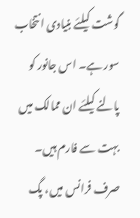گوشت کیلئے بنیادی انتخاب سور ہے۔ اس جانور کو پالنے کیلئے ان ممالک میں بہت سے فارم ہیں۔ صرف فرانس میں، پگ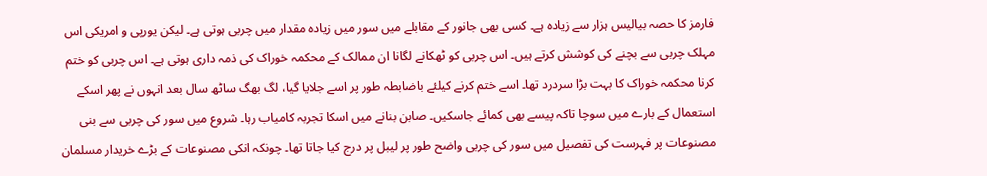فارمز کا حصہ بیالیس ہزار سے زیادہ ہے۔ کسی بھی جانور کے مقابلے میں سور میں زیادہ مقدار میں چربی ہوتی ہے۔ لیکن یورپی و امریکی اس مہلک چربی سے بچنے کی کوشش کرتے ہیں۔ اس چربی کو ٹھکانے لگانا ان ممالک کے محکمہ خوراک کی ذمہ داری ہوتی ہے۔ اس چربی کو ختم کرنا محکمہ خوراک کا بہت بڑا سردرد تھا۔ اسے ختم کرنے کیلئے باضابطہ طور پر اسے جلایا گیا، لگ بھگ ساٹھ سال بعد انہوں نے پھر اسکے استعمال کے بارے میں سوچا تاکہ پیسے بھی کمائے جاسکیں۔ صابن بنانے میں اسکا تجربہ کامیاب رہا۔ شروع میں سور کی چربی سے بنی مصنوعات پر فہرست کی تفصیل میں سور کی چربی واضح طور پر لیبل پر درج کیا جاتا تھا۔ چونکہ انکی مصنوعات کے بڑے خریدار مسلمان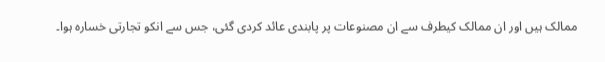ممالک ہیں اور ان ممالک کیطرف سے ان مصنوعات پر پابندی عائد کردی گئی، جس سے انکو تجارتی خسارہ ہوا۔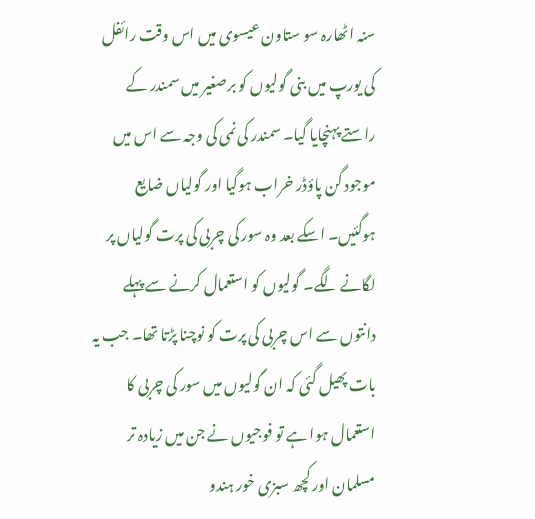سنہ اٹھارہ سو ستاون عیسوی میں اس وقت رائفل کی یورپ میں بنی گولیوں کو برصغیر میں سمندر کے راستے پہنچایا گیا۔ سمندر کی نمی کی وجہ سے اس میں موجود گن پاؤڈر خراب ہوگیا اور گولیاں ضایع ہوگئیں۔ اسکے بعد وہ سور کی چربی کی پرت گولیاں پر لگانے لگے۔ گولیوں کو استعمال کرنے سے پہلے دانتوں سے اس چربی کی پرت کو نوچنا پڑتا تھا۔ جب یہ بات پھیل گئی کہ ان گولیوں میں سور کی چربی کا استعمال ہوا ہے تو فوجیوں نے جن میں زیادہ تر مسلمان اور کچھ سبزی خور ہندو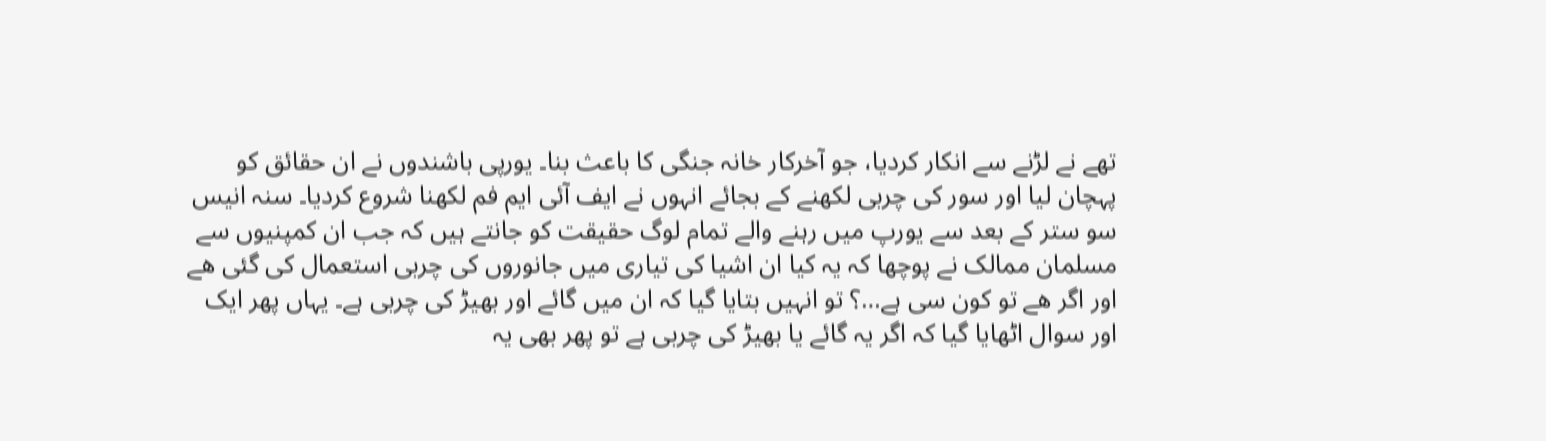تھے نے لڑنے سے انکار کردیا، جو آخرکار خانہ جنگی کا باعث بنا۔ یورپی باشندوں نے ان حقائق کو پہچان لیا اور سور کی چربی لکھنے کے بجائے انہوں نے ایف آئی ایم فم لکھنا شروع کردیا۔ سنہ انیس سو ستر کے بعد سے یورپ میں رہنے والے تمام لوگ حقیقت کو جانتے ہیں کہ جب ان کمپنیوں سے مسلمان ممالک نے پوچھا کہ یہ کیا ان اشیا کی تیاری میں جانوروں کی چربی استعمال کی گئی ھے اور اگر ھے تو کون سی ہے…؟ تو انہیں بتایا گیا کہ ان میں گائے اور بھیڑ کی چربی ہے۔ یہاں پھر ایک اور سوال اٹھایا گیا کہ اگر یہ گائے یا بھیڑ کی چربی ہے تو پھر بھی یہ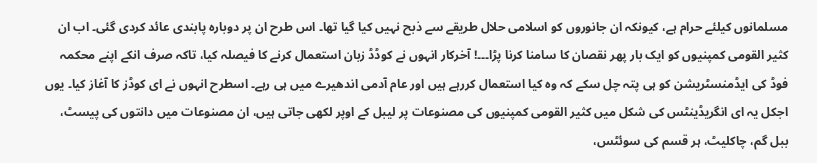مسلمانوں کیلئے حرام ہے، کیونکہ ان جانوروں کو اسلامی حلال طریقے سے ذبح نہیں کیا گیا تھا۔ اس طرح ان پر دوبارہ پابندی عائد کردی گئی۔ اب ان کثیر القومی کمپنیوں کو ایک بار پھر نقصان کا سامنا کرنا پڑا۔۔۔! آخرکار انہوں نے کوڈڈ زبان استعمال کرنے کا فیصلہ کیا، تاکہ صرف انکے اپنے محکمہ فوڈ کی ایڈمنسٹریشن کو ہی پتہ چل سکے کہ وہ کیا استعمال کررہے ہیں اور عام آدمی اندھیرے میں ہی رہے۔ اسطرح انہوں نے ای کوڈز کا آغاز کیا۔ یوں اجکل یہ ای انگریڈینٹس کی شکل میں کثیر القومی کمپنیوں کی مصنوعات پر لیبل کے اوپر لکھی جاتی ہیں، ان مصنوعات میں دانتوں کی پیسٹ، ببل گم، چاکلیٹ، ہر قسم کی سوئٹس،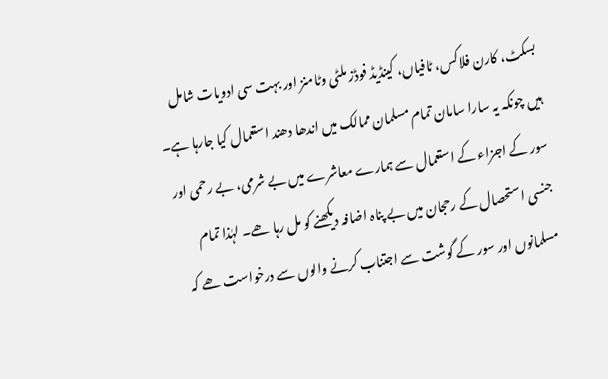بسکٹ، کارن فلاکس، ٹافیاں، کینڈیڈ فوڈز ملٹی وٹامنز اور بہت سی ادویات شامل ہیں چونکہ یہ سارا سامان تمام مسلمان ممالک میں اندھا دھند استعمال کیا جارہا ہے۔ سور کے اجزاء کے استعمال سے ہمارے معاشرے میں بے شرمی، بے رحمی اور جنسی استحصال کے رحجان میں بے پناہ اضافہ دیکھنے کو مل رہا ھے۔ لہٰذا تمام مسلمانوں اور سور کے گوشت سے اجتناب کرنے والوں سے درخواست ھے کہ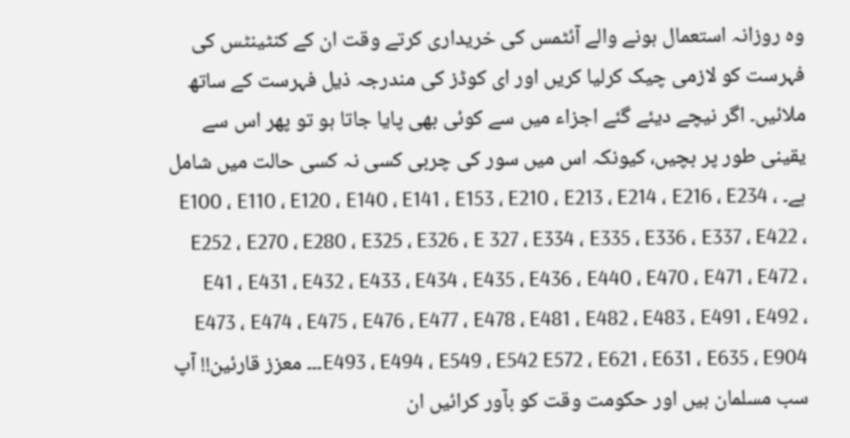وہ روزانہ استعمال ہونے والے آئٹمس کی خریداری کرتے وقت ان کے کنٹینٹس کی فہرست کو لازمی چیک کرلیا کریں اور ای کوڈز کی مندرجہ ذیل فہرست کے ساتھ ملائیں۔ اگر نیچے دیئے گئے اجزاء میں سے کوئی بھی پایا جاتا ہو تو پھر اس سے یقینی طور پر بچیں، کیونکہ اس میں سور کی چربی کسی نہ کسی حالت میں شامل ہے۔ E100 ، E110 ، E120 ، E140 ، E141 ، E153 ، E210 ، E213 ، E214 ، E216 ، E234 ، E252 ، E270 ، E280 ، E325 ، E326 ، E 327 ، E334 ، E335 ، E336 ، E337 ، E422 ، E41 ، E431 ، E432 ، E433 ، E434 ، E435 ، E436 ، E440 ، E470 ، E471 ، E472 ، E473 ، E474 ، E475 ، E476 ، E477 ، E478 ، E481 ، E482 ، E483 ، E491 ، E492 ، E493 ، E494 ، E549 ، E542 E572 ، E621 ، E631 ، E635 ، E904۔۔۔ معزز قارئین!! آپ سب مسلمان ہیں اور حکومت وقت کو بآور کرائیں ان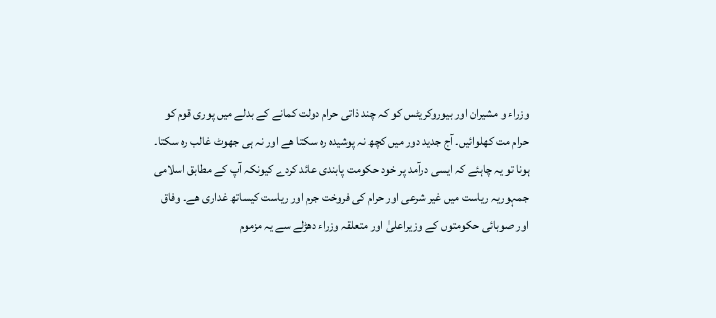وزراء و مشیران اور بیوروکریٹس کو کہ چند ذاتی حرام دولت کمانے کے بدلے میں پوری قوم کو حرام مت کھلوائیں۔ آج جدید دور میں کچھ نہ پوشیدہ رہ سکتا ھے اور نہ ہی جھوٹ غالب رہ سکتا۔ ہونا تو یہ چاہئے کہ ایسی درآمد پر خود حکومت پابندی عائد کردے کیونکہ آپ کے مطابق اسلامی جمہوریہ ریاست میں غیر شرعی اور حرام کی فروخت جرم اور ریاست کیساتھ غداری ھے۔ وفاق اور صوبائی حکومتوں کے وزیراعلیٰ اور متعلقہ وزراء دھڑلے سے یہ مزموم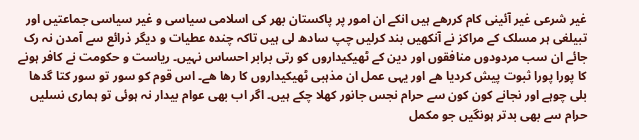غیر شرعی غیر آئینی کام کررھے ہیں انکے ان امور پر پاکستان بھر کی اسلامی سیاسی و غیر سیاسی جماعتیں اور تبیلغی ہر مسلک کے مراکز نے آنکھیں بند کرلیں چپ سادھ لی ہیں تاکہ چندہ عطیات و دیگر ذرائع سے آمدن نہ رک جائے ان سب مردودوں منافقوں اور دین کے ٹھیکیداروں کو رتی برابر احساس نہیں۔ ریاست و حکومت نے کافر ہونے کا پورا پورا ثبوت پیش کردیا ھے اور یہی عمل ان مذہبی ٹھیکیداروں کا رھا ھے۔ اس قوم کو سور تو سور کتا گدھا بلی چوہے اور نجانے کون کون سے حرام نجس جانور کھلا چکے ہیں۔ اگر اب بھی عوام بیدار نہ ہوئی تو ہماری نسلیں حرام سے بھی بدتر ہونگیں جو مکمل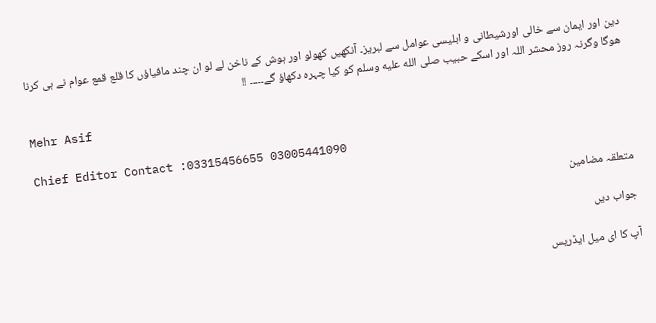دین اور ایمان سے خالی اورشیطانی و ابلیسی عوامل سے لبریز۔ آنکھیں کھولو اور ہوش کے ناخن لے لو ان چند مافیاؤں کا قلع قمع عوام نے ہی کرنا ھوگا وگرنہ روز محشر اللہ اور اسکے حبیب صلى الله عليه وسلم کو کیا چہرہ دکھاؤ گے۔۔۔۔۔ !!

Mehr Asif

Chief Editor Contact :03315456655 03005441090

متعلقہ مضامین

جواب دیں

آپ کا ای میل ایڈریس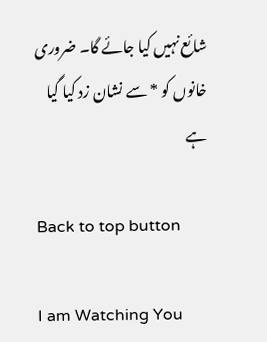شائع نہیں کیا جائے گا۔ ضروری خانوں کو * سے نشان زد کیا گیا ہے

Back to top button

I am Watching You